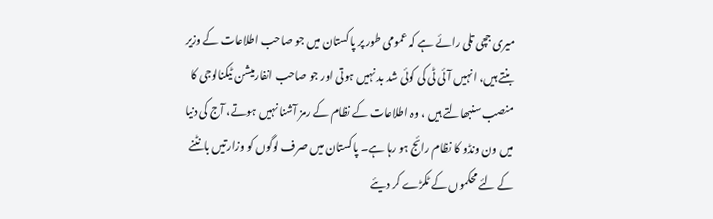میری جچی تلی رائے ہے کہ عمومی طور پر پاکستان میں جو صاحب اطلاعات کے وزیر بنتے ہیں، انہیں آئی ٹی کی کوئی شد بد نہیں ہوتی اور جو صاحب انفارمیشن ٹیکنالوجی کا منصب سنبھالتے ہیں ، وہ اطلاعات کے نظام کے رمز آشنا نہیں ہوتے، آج کی دنیا میں ون ونڈو کا نظام رائج ہو رہا ہے۔ پاکستان میں صرف لوگوں کو وزارتیں بانٹنے کے لئے محکموں کے ٹکڑے کر دیئے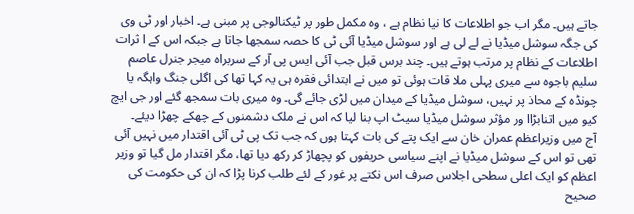جاتے ہیں۔ مگر اب جو اطلاعات کا نیا نظام ہے ، وہ مکمل طور پر ٹیکنالوجی پر مبنی ہے۔ اخبار اور ٹی وی کی جگہ سوشل میڈیا نے لے لی ہے اور سوشل میڈیا آئی ٹی کا حصہ سمجھا جاتا ہے جبکہ اس کے ا ثرات اطلاعات کے نظام پر مرتب ہوتے ہیں۔ چند برس قبل جب آئی ایس پی آر کے سربراہ میجر جنرل عاصم سلیم باجوہ سے میری پہلی ملا قات ہوئی تو میں نے ابتدائی فقرہ ہی یہ کہا تھا کی اگلی جنگ واہگہ یا چونڈہ کے محاذ پر نہیں، سوشل میڈیا کے میدان میں لڑی جائے گی۔ وہ میری بات سمجھ گئے اور جی ایچ کیو میں اتنابڑاا ور مؤثر سوشل میڈیا سیٹ اپ بنا لیا کہ اس نے ملک دشمنوں کے چھکے چھڑا دیئے۔
آج میں وزیراعظم عمران خان سے ایک پتے کی بات کہتا ہوں کہ جب تک پی ٹی آئی اقتدار میں نہیں آئی تھی تو اس کے سوشل میڈیا نے اپنے سیاسی حریفوں کو پچھاڑ کر رکھ دیا تھا، مگر اقتدار مل گیا تو وزیر اعظم کو ایک اعلی سطحی اجلاس صرف اس نکتے پر غور کے لئے طلب کرنا پڑا کہ ان کی حکومت کی صحیح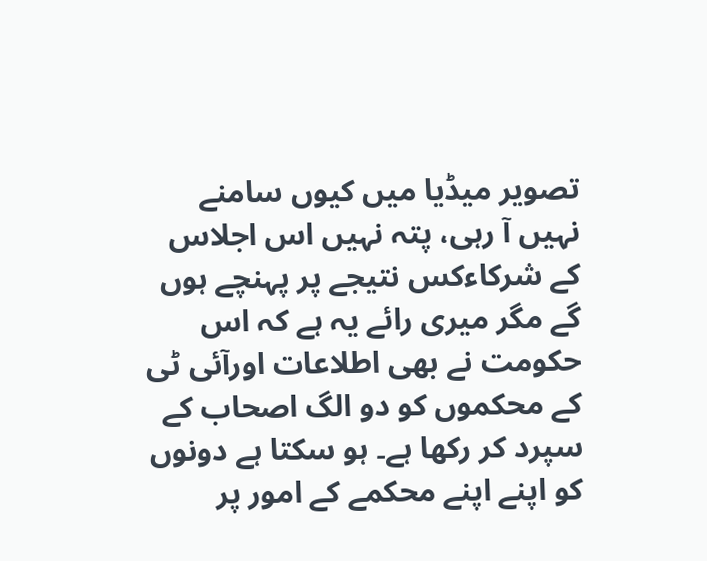تصویر میڈیا میں کیوں سامنے نہیں آ رہی، پتہ نہیں اس اجلاس کے شرکاءکس نتیجے پر پہنچے ہوں گے مگر میری رائے یہ ہے کہ اس حکومت نے بھی اطلاعات اورآئی ٹی کے محکموں کو دو الگ اصحاب کے سپرد کر رکھا ہے۔ ہو سکتا ہے دونوں کو اپنے اپنے محکمے کے امور پر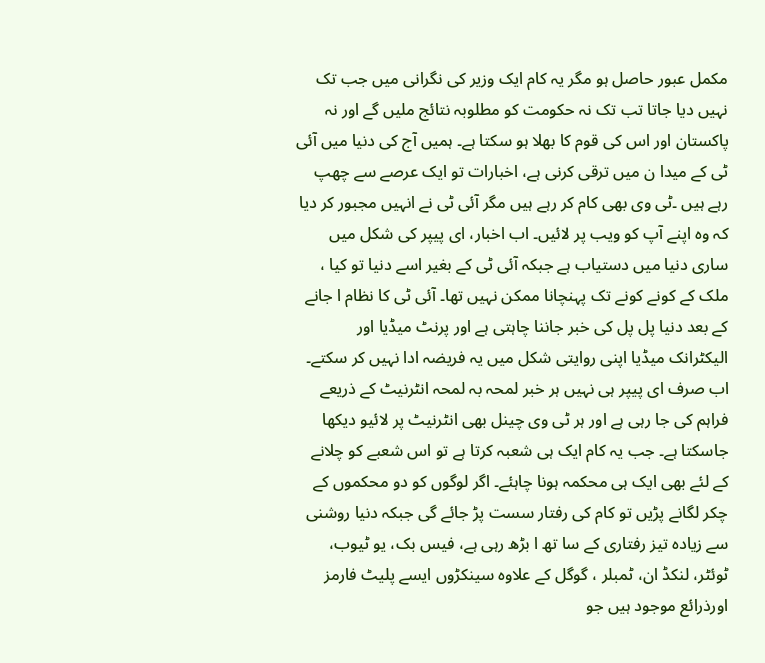مکمل عبور حاصل ہو مگر یہ کام ایک وزیر کی نگرانی میں جب تک نہیں دیا جاتا تب تک نہ حکومت کو مطلوبہ نتائج ملیں گے اور نہ پاکستان اور اس کی قوم کا بھلا ہو سکتا ہے۔ ہمیں آج کی دنیا میں آئی ٹی کے میدا ن میں ترقی کرنی ہے، اخبارات تو ایک عرصے سے چھپ رہے ہیں ۔ٹی وی بھی کام کر رہے ہیں مگر آئی ٹی نے انہیں مجبور کر دیا کہ وہ اپنے آپ کو ویب پر لائیں۔ اب اخبار، ای پیپر کی شکل میں ساری دنیا میں دستیاب ہے جبکہ آئی ٹی کے بغیر اسے دنیا تو کیا ، ملک کے کونے کونے تک پہنچانا ممکن نہیں تھا۔ آئی ٹی کا نظام ا جانے کے بعد دنیا پل پل کی خبر جاننا چاہتی ہے اور پرنٹ میڈیا اور الیکٹرانک میڈیا اپنی روایتی شکل میں یہ فریضہ ادا نہیں کر سکتے۔ اب صرف ای پیپر ہی نہیں ہر خبر لمحہ بہ لمحہ انٹرنیٹ کے ذریعے فراہم کی جا رہی ہے اور ہر ٹی وی چینل بھی انٹرنیٹ پر لائیو دیکھا جاسکتا ہے۔ جب یہ کام ایک ہی شعبہ کرتا ہے تو اس شعبے کو چلانے کے لئے بھی ایک ہی محکمہ ہونا چاہئے۔ اگر لوگوں کو دو محکموں کے چکر لگانے پڑیں تو کام کی رفتار سست پڑ جائے گی جبکہ دنیا روشنی سے زیادہ تیز رفتاری کے سا تھ ا بڑھ رہی ہے، فیس بک، یو ٹیوب، ٹوئٹر، لنکڈ ان، ٹمبلر ، گوگل کے علاوہ سینکڑوں ایسے پلیٹ فارمز اورذرائع موجود ہیں جو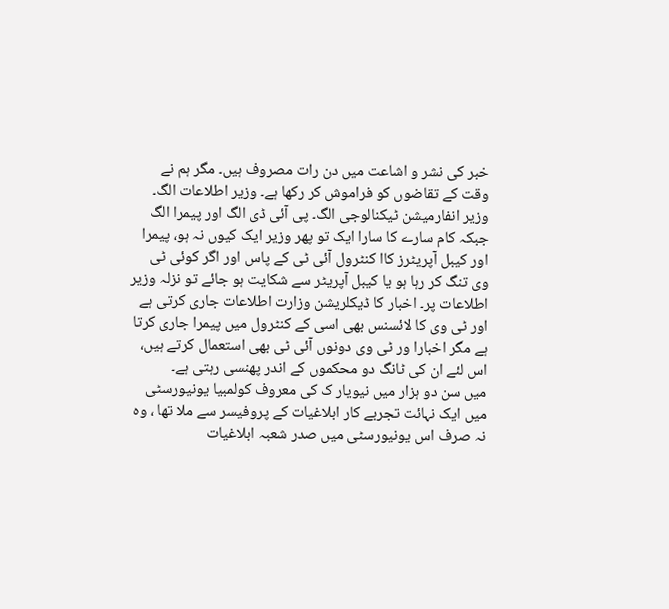خبر کی نشر و اشاعت میں دن رات مصروف ہیں۔ مگر ہم نے وقت کے تقاضوں کو فراموش کر رکھا ہے۔ وزیر اطلاعات الگ۔ وزیر انفارمیشن ٹیکنالوجی الگ۔ پی آئی ڈی الگ اور پیمرا الگ جبکہ کام سارے کا سارا ایک تو پھر وزیر ایک کیوں نہ ہو، پیمرا اور کیبل آپریٹرز کاا کنٹرول آئی ٹی کے پاس اور اگر کوئی ٹی وی تنگ کر رہا ہو یا کیبل آپریٹر سے شکایت ہو جائے تو نزلہ وزیر اطلاعات پر۔ اخبار کا ڈیکلریشن وزارت اطلاعات جاری کرتی ہے اور ٹی وی کا لائسنس بھی اسی کے کنٹرول میں پیمرا جاری کرتا ہے مگر اخبارا ور ٹی وی دونوں آئی ٹی بھی استعمال کرتے ہیں، اس لئے ان کی ٹانگ دو محکموں کے اندر پھنسی رہتی ہے۔
میں سن دو ہزار میں نیویار ک کی معروف کولمبیا یونیورسٹی میں ایک نہائت تجربے کار ابلاغیات کے پروفیسر سے ملا تھا ، وہ نہ صرف اس یونیورسٹی میں صدر شعبہ ابلاغیات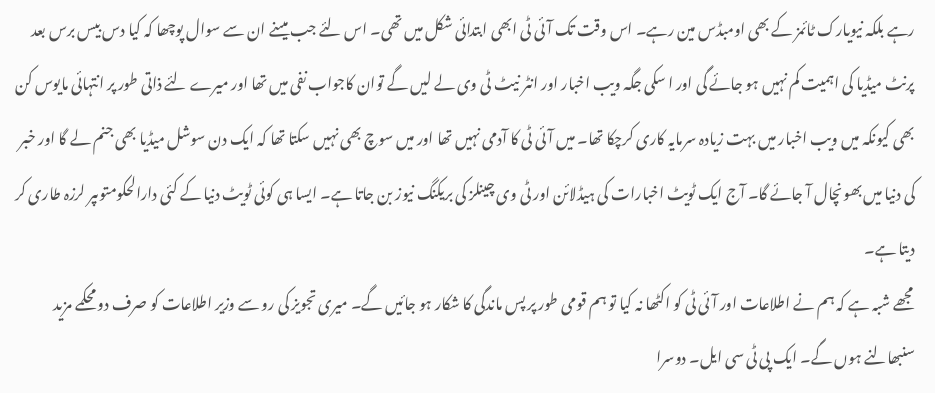رہے بلکہ نیویارک ٹائمز کے بھی اومبڈس مین رہے۔ اس وقت تک آئی ٹی ابھی ابتدائی شکل میں تھی۔ اس لئے جب میںنے ان سے سوال پوچھا کہ کیا دس بیس برس بعد پرنٹ میڈیا کی اہمیت کم نہیں ہو جائے گی اور ا سکی جگہ ویب اخبار اور انٹر نیٹ ٹی وی لے لیں گے توان کاجواب نفی میں تھا اور میرے لئے ذاتی طور پر انتہائی مایوس کن بھی کیونکہ میں ویب اخبار میں بہت زیادہ سرمایہ کاری کرچکا تھا۔ میں آئی ٹی کا آدمی نہیں تھا اور میں سوچ بھی نہیں سکتا تھا کہ ایک دن سوشل میڈیا بھی جنم لے گا اور خبر کی دنیا میں بھونچال آ جائے گا۔ آج ایک ٹویٹ اخبارات کی ہیڈلائن اور ٹی وی چینلز کی بریکنگ نیوز بن جاتا ہے۔ ایسا ہی کوئی ٹویٹ دنیا کے کئی دارالحکومتوںپر لرزہ طاری کر دیتا ہے۔
مجھے شبہ ہے کہ ہم نے اطلاعات اور آئی ٹی کو اکٹھا نہ کیا تو ہم قومی طور پر پس ماندگی کا شکار ہو جائیں گے۔ میری تجویز کی رو سے وزیر اطلاعات کو صرف دو محکمے مزید سنبھالنے ہوں گے۔ ایک پی ٹی سی ایل۔ دوسرا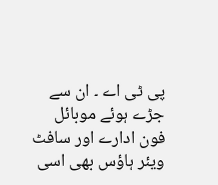پی ٹی اے ۔ ان سے جڑے ہوئے موبائل فون ادارے اور سافٹ ویئر ہاؤس بھی اسی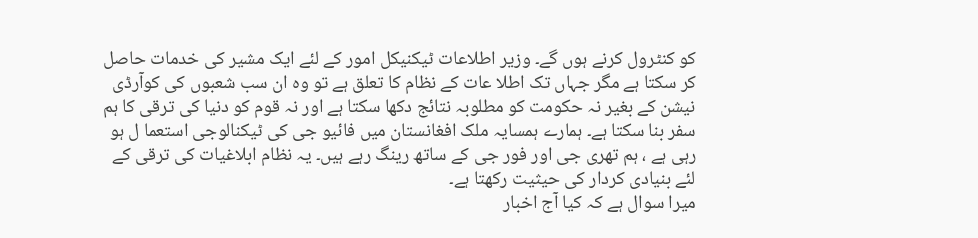کو کنٹرول کرنے ہوں گے۔ وزیر اطلاعات ٹیکنیکل امور کے لئے ایک مشیر کی خدمات حاصل کر سکتا ہے مگر جہاں تک اطلا عات کے نظام کا تعلق ہے تو وہ ان سب شعبوں کی کوآرڈی نیشن کے بغیر نہ حکومت کو مطلوبہ نتائج دکھا سکتا ہے اور نہ قوم کو دنیا کی ترقی کا ہم سفر بنا سکتا ہے۔ ہمارے ہمسایہ ملک افغانستان میں فائیو جی کی ٹیکنالوجی استعما ل ہو رہی ہے ، ہم تھری جی اور فور جی کے ساتھ رینگ رہے ہیں۔ یہ نظام ابلاغیات کی ترقی کے لئے بنیادی کردار کی حیثیت رکھتا ہے۔
میرا سوال ہے کہ کیا آج اخبار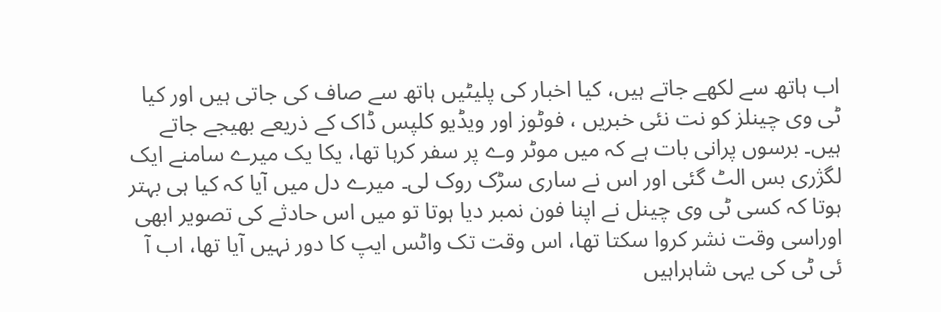اب ہاتھ سے لکھے جاتے ہیں، کیا اخبار کی پلیٹیں ہاتھ سے صاف کی جاتی ہیں اور کیا ٹی وی چینلز کو نت نئی خبریں ، فوٹوز اور ویڈیو کلپس ڈاک کے ذریعے بھیجے جاتے ہیں۔ برسوں پرانی بات ہے کہ میں موٹر وے پر سفر کرہا تھا، یکا یک میرے سامنے ایک لگژری بس الٹ گئی اور اس نے ساری سڑک روک لی۔ میرے دل میں آیا کہ کیا ہی بہتر ہوتا کہ کسی ٹی وی چینل نے اپنا فون نمبر دیا ہوتا تو میں اس حادثے کی تصویر ابھی اوراسی وقت نشر کروا سکتا تھا، اس وقت تک واٹس ایپ کا دور نہیں آیا تھا، اب آ ئی ٹی کی یہی شاہراہیں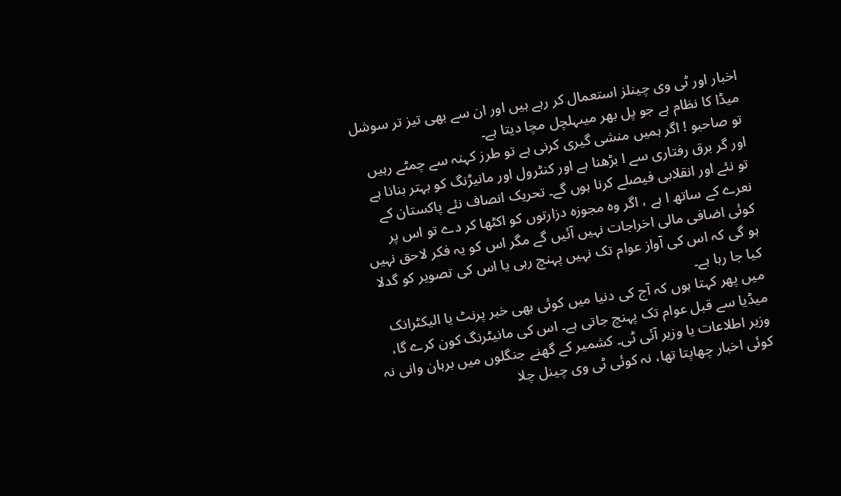اخبار اور ٹی وی چینلز استعمال کر رہے ہیں اور ان سے بھی تیز تر سوشل میڈا کا نظام ہے جو پل بھر میںہلچل مچا دیتا ہے۔
تو صاحبو ! اگر ہمیں منشی گیری کرنی ہے تو طرز کہنہ سے چمٹے رہیں اور گر برق رفتاری سے ا بڑھنا ہے اور کنٹرول اور مانیڑنگ کو بہتر بنانا ہے تو نئے اور انقلابی فیصلے کرنا ہوں گے۔ تحریک انصاف نئے پاکستان کے نعرے کے ساتھ ا ہے ، اگر وہ مجوزہ دزارتوں کو اکٹھا کر دے تو اس پر کوئی اضافی مالی اخراجات نہیں آئیں گے مگر اس کو یہ فکر لاحق نہیں ہو گی کہ اس کی آواز عوام تک نہیں پہنچ رہی یا اس کی تصویر کو گدلا کیا جا رہا ہے۔
میں پھر کہتا ہوں کہ آج کی دنیا میں کوئی بھی خبر پرنٹ یا الیکٹرانک میڈیا سے قبل عوام تک پہنچ جاتی ہے۔ اس کی مانیٹرنگ کون کرے گا، وزیر اطلاعات یا وزیر آئی ٹی۔ کشمیر کے گھنے جنگلوں میں برہان وانی نہ کوئی اخبار چھاپتا تھا، نہ کوئی ٹی وی چینل چلا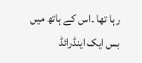رہا تھا ۔اس کے ہاتھ میں بس ایک اینڈرائڈ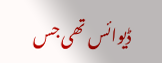ڈیوائس تھی جس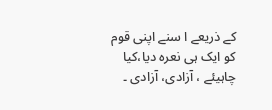کے ذریعے ا سنے اپنی قوم کو ایک ہی نعرہ دیا،کیا چاہیئے ، آزادی، آزادی ۔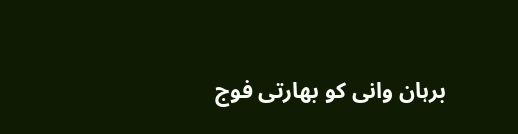برہان وانی کو بھارتی فوج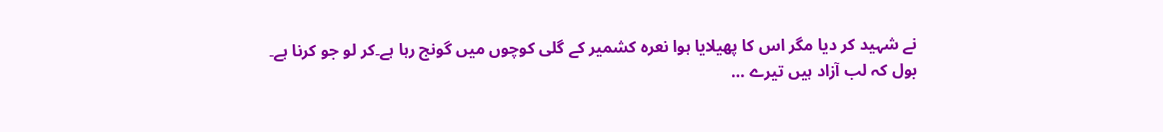نے شہید کر دیا مگر اس کا پھیلایا ہوا نعرہ کشمیر کے گلی کوچوں میں گونج رہا ہے۔کر لو جو کرنا ہے۔
بول کہ لب آزاد ہیں تیرے …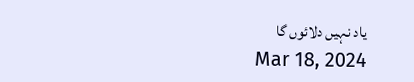یاد نہیں دلائوں گا
Mar 18, 2024